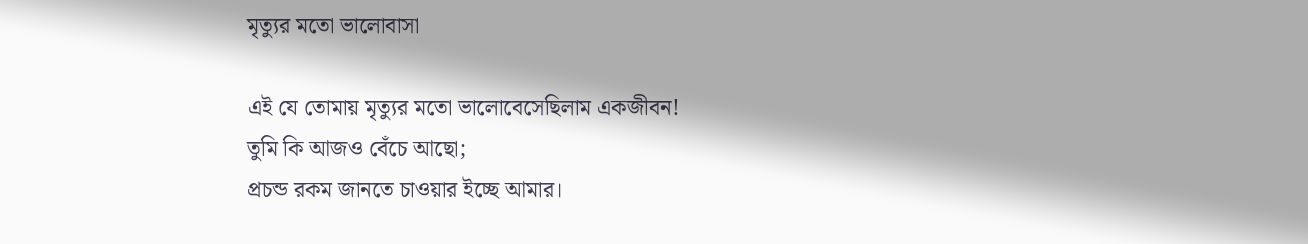মৃত্যুর মতো ভালোবাসা

এই যে তোমায় মৃত্যুর মতো ভালোবেসেছিলাম একজীবন!
তুমি কি আজও বেঁচে আছো;
প্রচন্ড রকম জানতে চাওয়ার ইচ্ছে আমার।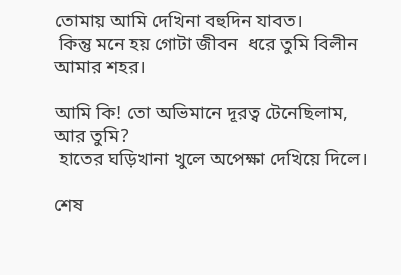তোমায় আমি দেখিনা বহুদিন যাবত।
 কিন্তু মনে হয় গোটা জীবন  ধরে তুমি বিলীন আমার শহর।

আমি কি! তো অভিমানে দূরত্ব টেনেছিলাম,
আর তুমি?
 হাতের ঘড়িখানা খুলে অপেক্ষা দেখিয়ে দিলে।

শেষ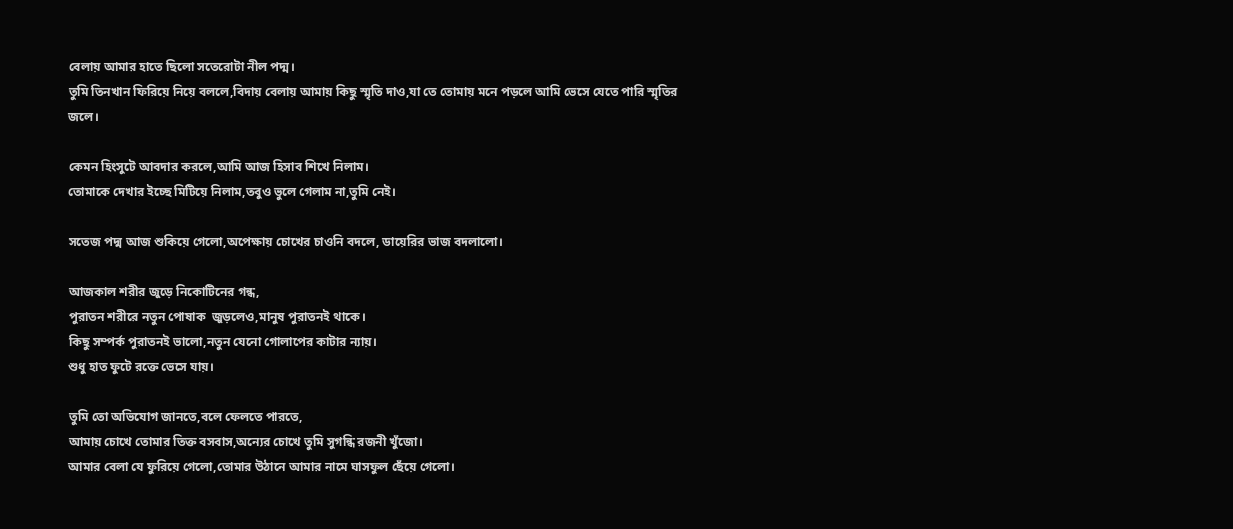বেলায় আমার হাতে ছিলো সতেরোটা নীল পদ্ম।
তুমি তিনখান ফিরিয়ে নিয়ে বললে,বিদায় বেলায় আমায় কিছু স্মৃতি দাও,যা তে তোমায় মনে পড়লে আমি ভেসে যেতে পারি স্মৃতির জলে।

কেমন হিংসুটে আবদার করলে,আমি আজ হিসাব শিখে নিলাম।
তোমাকে দেখার ইচ্ছে মিটিয়ে নিলাম,তবুও ভুলে গেলাম না,তুমি নেই।

সতেজ পদ্ম আজ শুকিয়ে গেলো,অপেক্ষায় চোখের চাওনি বদলে, ডায়েরির ভাজ বদলালো।

আজকাল শরীর জুড়ে নিকোটিনের গন্ধ,
পুরাতন শরীরে নতুন পোষাক  জুড়লেও,মানুষ পুরাতনই থাকে।
কিছু সম্পর্ক পুরাতনই ভালো,নতুন যেনো গোলাপের কাটার ন্যায়।
শুধু হাত ফুটে রক্তে ভেসে যায়।

তুমি তো অভিযোগ জানতে,বলে ফেলতে পারতে,
আমায় চোখে তোমার তিক্ত বসবাস,অন্যের চোখে তুমি সুগন্ধি রজনী খুঁজো।
আমার বেলা যে ফুরিয়ে গেলো,তোমার উঠানে আমার নামে ঘাসফুল ছেঁয়ে গেলো।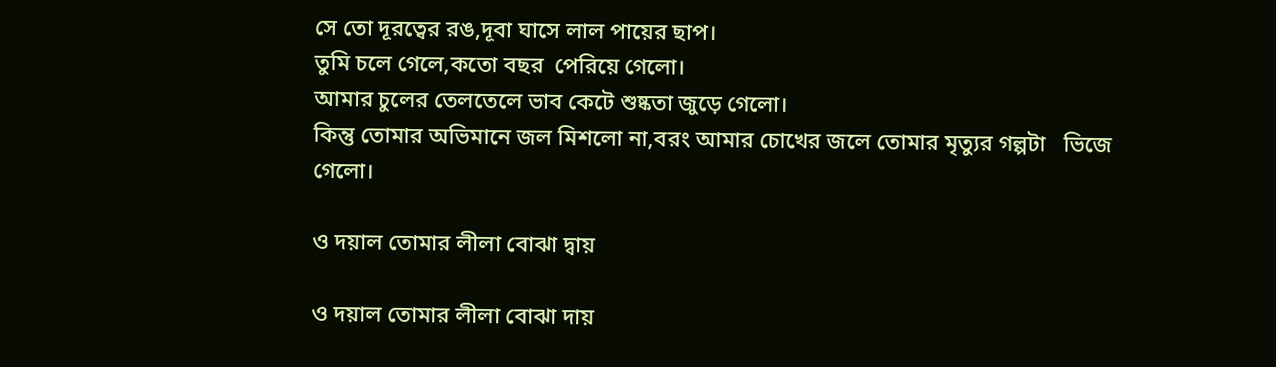সে তো দূরত্বের রঙ,দূবা ঘাসে লাল পায়ের ছাপ।
তুমি চলে গেলে,কতো বছর  পেরিয়ে গেলো।
আমার চুলের তেলতেলে ভাব কেটে শুষ্কতা জুড়ে গেলো।
কিন্তু তোমার অভিমানে জল মিশলো না,বরং আমার চোখের জলে তোমার মৃত্যুর গল্পটা   ভিজে গেলো।

ও দয়াল তোমার লীলা বোঝা দ্বায়

ও দয়াল তোমার লীলা বোঝা দায়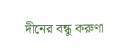দীনের বন্ধু করুণা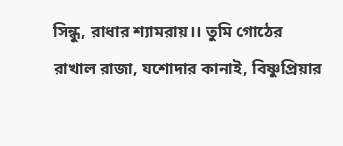সিন্ধু, রাধার শ্যামরায়।। তুমি গোঠের রাখাল রাজা, যশোদার কানাই, বিষ্ণুপ্রিয়ার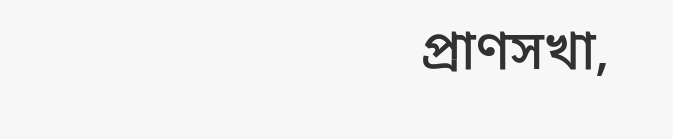প্রাণসখা,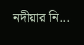নদীয়ার নি...